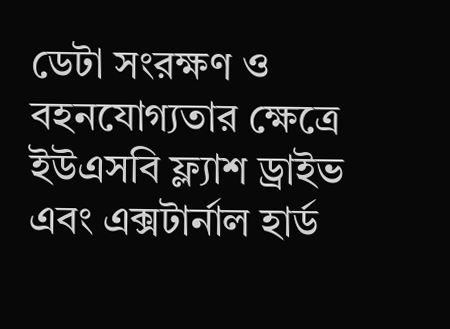ডেটা সংরক্ষণ ও বহনযোগ্যতার ক্ষেত্রে ইউএসবি ফ্ল্যাশ ড্রাইভ এবং এক্সটার্নাল হার্ড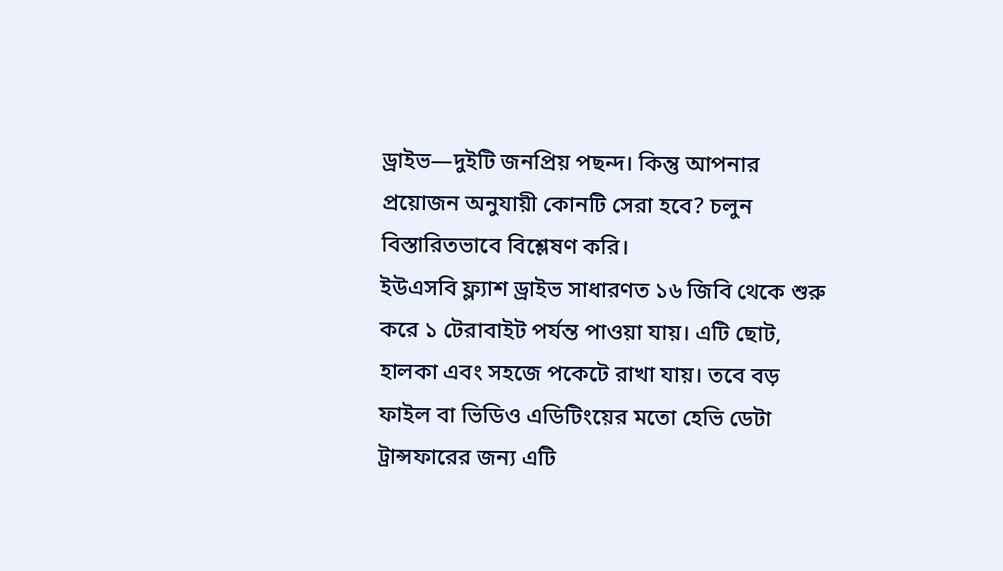ড্রাইভ—দুইটি জনপ্রিয় পছন্দ। কিন্তু আপনার প্রয়োজন অনুযায়ী কোনটি সেরা হবে? চলুন বিস্তারিতভাবে বিশ্লেষণ করি।
ইউএসবি ফ্ল্যাশ ড্রাইভ সাধারণত ১৬ জিবি থেকে শুরু করে ১ টেরাবাইট পর্যন্ত পাওয়া যায়। এটি ছোট, হালকা এবং সহজে পকেটে রাখা যায়। তবে বড় ফাইল বা ভিডিও এডিটিংয়ের মতো হেভি ডেটা ট্রান্সফারের জন্য এটি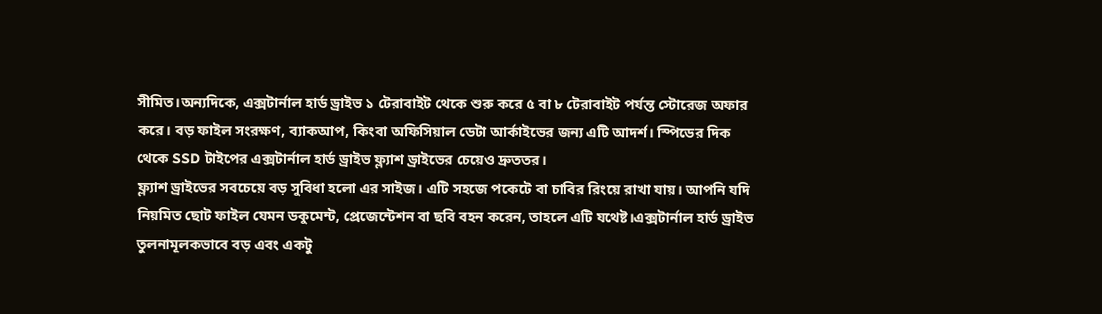সীমিত।অন্যদিকে, এক্সটার্নাল হার্ড ড্রাইভ ১ টেরাবাইট থেকে শুরু করে ৫ বা ৮ টেরাবাইট পর্যন্ত স্টোরেজ অফার করে। বড় ফাইল সংরক্ষণ, ব্যাকআপ, কিংবা অফিসিয়াল ডেটা আর্কাইভের জন্য এটি আদর্শ। স্পিডের দিক থেকে SSD টাইপের এক্সটার্নাল হার্ড ড্রাইভ ফ্ল্যাশ ড্রাইভের চেয়েও দ্রুততর।
ফ্ল্যাশ ড্রাইভের সবচেয়ে বড় সুবিধা হলো এর সাইজ। এটি সহজে পকেটে বা চাবির রিংয়ে রাখা যায়। আপনি যদি নিয়মিত ছোট ফাইল যেমন ডকুমেন্ট, প্রেজেন্টেশন বা ছবি বহন করেন, তাহলে এটি যথেষ্ট।এক্সটার্নাল হার্ড ড্রাইভ তুলনামূলকভাবে বড় এবং একটু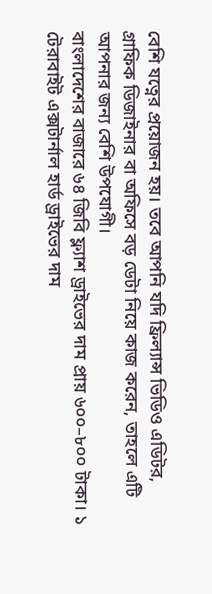বেশি যত্নের প্রয়োজন হয়। তবে আপনি যদি ফ্রিল্যান্স ভিডিও এডিটর, গ্রাফিক ডিজাইনার বা অফিসে বড় ডেটা নিয়ে কাজ করেন, তাহলে এটি আপনার জন্য বেশি উপযোগী।
বাংলাদেশের বাজারে ৬৪ জিবি ফ্ল্যাশ ড্রাইভের দাম প্রায় ৬০০–৮০০ টাকা। ১ টেরাবাইট এক্সটার্নাল হার্ড ড্রাইভের দাম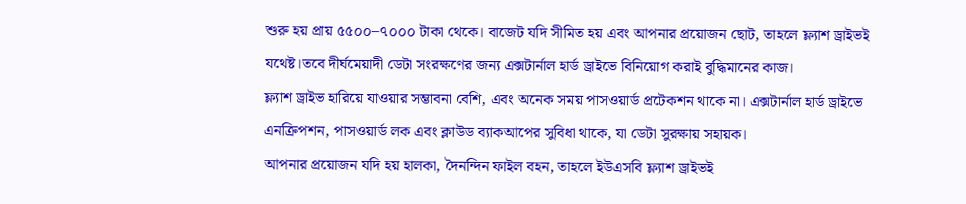শুরু হয় প্রায় ৫৫০০–৭০০০ টাকা থেকে। বাজেট যদি সীমিত হয় এবং আপনার প্রয়োজন ছোট, তাহলে ফ্ল্যাশ ড্রাইভই যথেষ্ট।তবে দীর্ঘমেয়াদী ডেটা সংরক্ষণের জন্য এক্সটার্নাল হার্ড ড্রাইভে বিনিয়োগ করাই বুদ্ধিমানের কাজ।
ফ্ল্যাশ ড্রাইভ হারিয়ে যাওয়ার সম্ভাবনা বেশি, এবং অনেক সময় পাসওয়ার্ড প্রটেকশন থাকে না। এক্সটার্নাল হার্ড ড্রাইভে এনক্রিপশন, পাসওয়ার্ড লক এবং ক্লাউড ব্যাকআপের সুবিধা থাকে, যা ডেটা সুরক্ষায় সহায়ক।
আপনার প্রয়োজন যদি হয় হালকা, দৈনন্দিন ফাইল বহন, তাহলে ইউএসবি ফ্ল্যাশ ড্রাইভই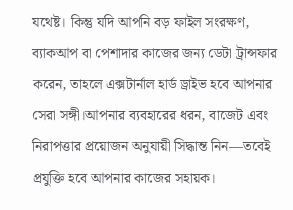যথেষ্ট। কিন্তু যদি আপনি বড় ফাইল সংরক্ষণ, ব্যাকআপ বা পেশাদার কাজের জন্য ডেটা ট্রান্সফার করেন, তাহলে এক্সটার্নাল হার্ড ড্রাইভ হবে আপনার সেরা সঙ্গী।আপনার ব্যবহারের ধরন, বাজেট এবং নিরাপত্তার প্রয়োজন অনুযায়ী সিদ্ধান্ত নিন—তবেই প্রযুক্তি হবে আপনার কাজের সহায়ক।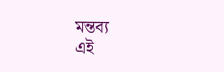মন্তব্য
এই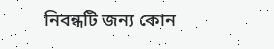নিবন্ধটি জন্য কোন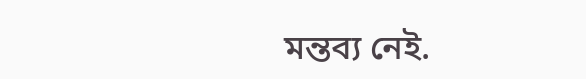মন্তব্য নেই.